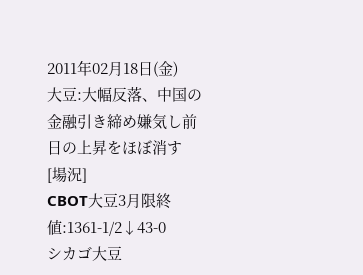2011年02月18日(金)
大豆:大幅反落、中国の金融引き締め嫌気し前日の上昇をほぼ消す
[場況]
CBOT大豆3月限終値:1361-1/2↓43-0
シカゴ大豆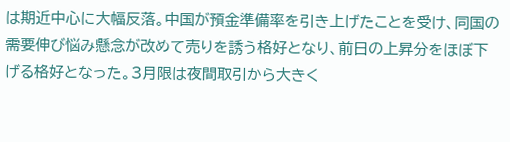は期近中心に大幅反落。中国が預金準備率を引き上げたことを受け、同国の需要伸び悩み懸念が改めて売りを誘う格好となり、前日の上昇分をほぼ下げる格好となった。3月限は夜間取引から大きく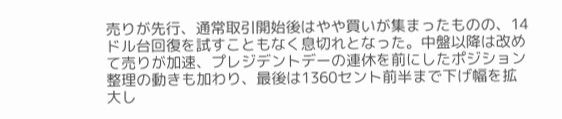売りが先行、通常取引開始後はやや買いが集まったものの、14ドル台回復を試すこともなく息切れとなった。中盤以降は改めて売りが加速、プレジデントデーの連休を前にしたポジション整理の動きも加わり、最後は1360セント前半まで下げ幅を拡大し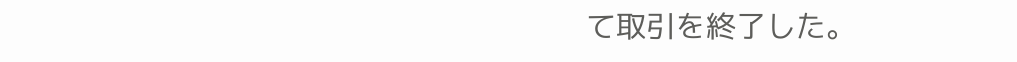て取引を終了した。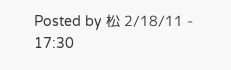Posted by 松 2/18/11 - 17:30